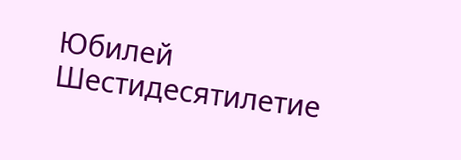Юбилей
Шестидесятилетие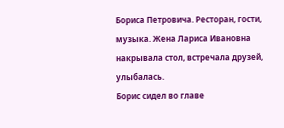Бориса Петровича. Ресторан, гости, музыка. Жена Лариса Ивановна накрывала стол, встречала друзей, улыбалась.
Борис сидел во главе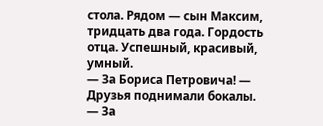стола. Рядом — сын Максим, тридцать два года. Гордость отца. Успешный, красивый, умный.
— За Бориса Петровича! — Друзья поднимали бокалы. — За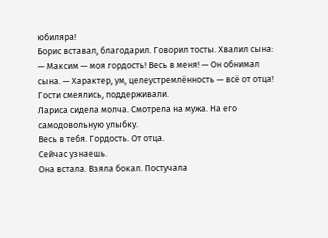юбиляра!
Борис вставал, благодарил. Говорил тосты. Хвалил сына:
— Максим — моя гордость! Весь в меня! — Он обнимал сына. — Характер, ум, целеустремлённость — всё от отца!
Гости смеялись, поддерживали.
Лариса сидела молча. Смотрела на мужа. На его самодовольную улыбку.
Весь в тебя. Гордость. От отца.
Сейчас узнаешь.
Она встала. Взяла бокал. Постучала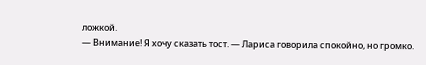ложкой.
— Внимание! Я хочу сказать тост. — Лариса говорила спокойно, но громко.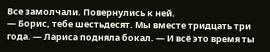Все замолчали. Повернулись к ней.
— Борис, тебе шестьдесят. Мы вместе тридцать три года. — Лариса подняла бокал. — И всё это время ты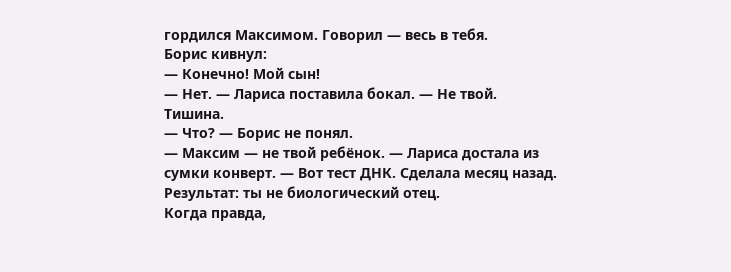гордился Максимом. Говорил — весь в тебя.
Борис кивнул:
— Конечно! Мой сын!
— Нет. — Лариса поставила бокал. — Не твой.
Тишина.
— Что? — Борис не понял.
— Максим — не твой ребёнок. — Лариса достала из сумки конверт. — Вот тест ДНК. Сделала месяц назад. Результат: ты не биологический отец.
Когда правда,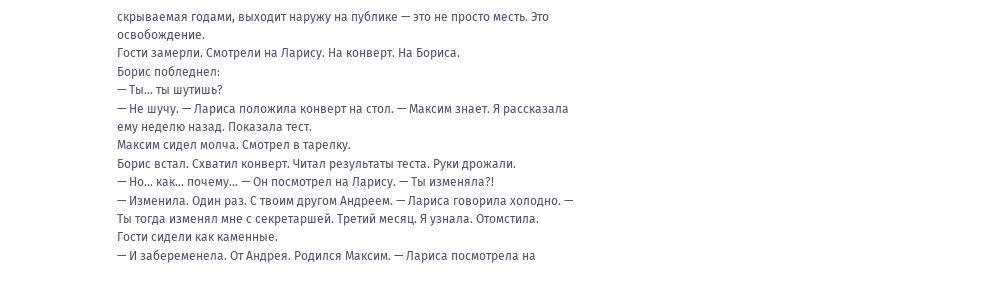скрываемая годами, выходит наружу на публике — это не просто месть. Это освобождение.
Гости замерли. Смотрели на Ларису. На конверт. На Бориса.
Борис побледнел:
— Ты... ты шутишь?
— Не шучу. — Лариса положила конверт на стол. — Максим знает. Я рассказала ему неделю назад. Показала тест.
Максим сидел молча. Смотрел в тарелку.
Борис встал. Схватил конверт. Читал результаты теста. Руки дрожали.
— Но... как... почему... — Он посмотрел на Ларису. — Ты изменяла?!
— Изменила. Один раз. С твоим другом Андреем. — Лариса говорила холодно. — Ты тогда изменял мне с секретаршей. Третий месяц. Я узнала. Отомстила.
Гости сидели как каменные.
— И забеременела. От Андрея. Родился Максим. — Лариса посмотрела на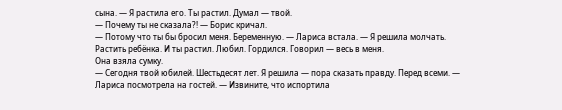сына. — Я растила его. Ты растил. Думал — твой.
— Почему ты не сказала?! — Борис кричал.
— Потому что ты бы бросил меня. Беременную. — Лариса встала. — Я решила молчать. Растить ребёнка. И ты растил. Любил. Гордился. Говорил — весь в меня.
Она взяла сумку.
— Сегодня твой юбилей. Шестьдесят лет. Я решила — пора сказать правду. Перед всеми. — Лариса посмотрела на гостей. — Извините, что испортила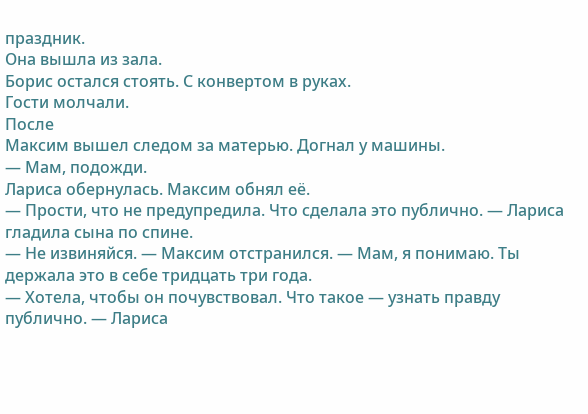праздник.
Она вышла из зала.
Борис остался стоять. С конвертом в руках.
Гости молчали.
После
Максим вышел следом за матерью. Догнал у машины.
— Мам, подожди.
Лариса обернулась. Максим обнял её.
— Прости, что не предупредила. Что сделала это публично. — Лариса гладила сына по спине.
— Не извиняйся. — Максим отстранился. — Мам, я понимаю. Ты держала это в себе тридцать три года.
— Хотела, чтобы он почувствовал. Что такое — узнать правду публично. — Лариса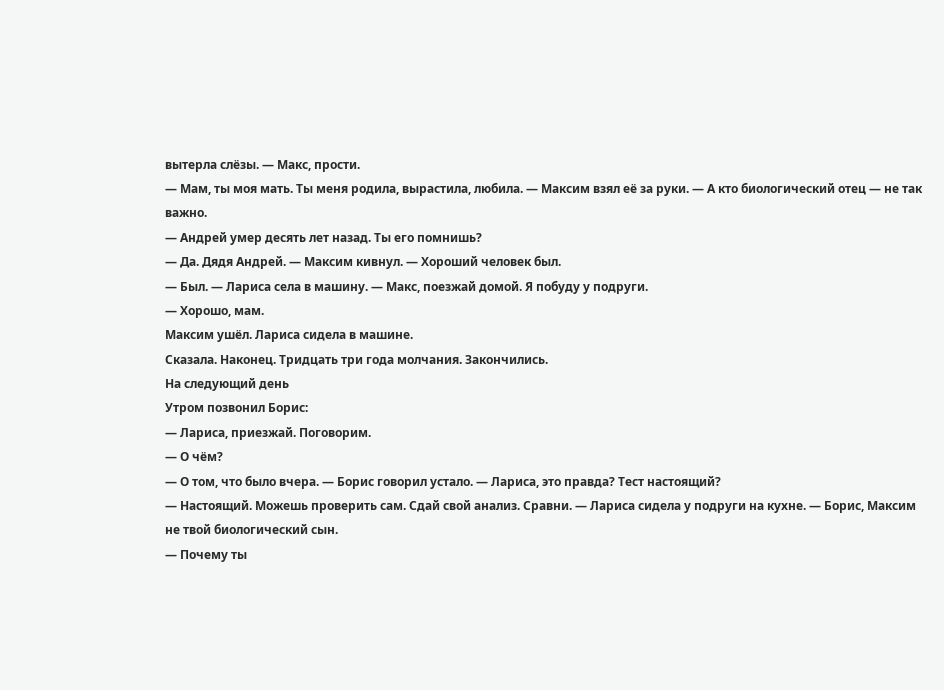вытерла слёзы. — Макс, прости.
— Мам, ты моя мать. Ты меня родила, вырастила, любила. — Максим взял её за руки. — А кто биологический отец — не так важно.
— Андрей умер десять лет назад. Ты его помнишь?
— Да. Дядя Андрей. — Максим кивнул. — Хороший человек был.
— Был. — Лариса села в машину. — Макс, поезжай домой. Я побуду у подруги.
— Хорошо, мам.
Максим ушёл. Лариса сидела в машине.
Сказала. Наконец. Тридцать три года молчания. Закончились.
На следующий день
Утром позвонил Борис:
— Лариса, приезжай. Поговорим.
— О чём?
— О том, что было вчера. — Борис говорил устало. — Лариса, это правда? Тест настоящий?
— Настоящий. Можешь проверить сам. Сдай свой анализ. Сравни. — Лариса сидела у подруги на кухне. — Борис, Максим не твой биологический сын.
— Почему ты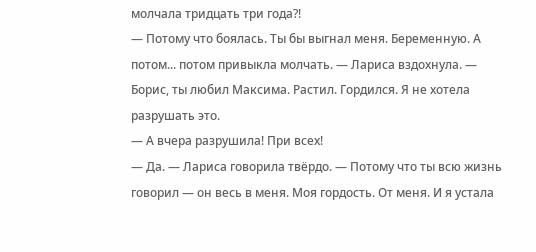молчала тридцать три года?!
— Потому что боялась. Ты бы выгнал меня. Беременную. А потом... потом привыкла молчать. — Лариса вздохнула. — Борис, ты любил Максима. Растил. Гордился. Я не хотела разрушать это.
— А вчера разрушила! При всех!
— Да. — Лариса говорила твёрдо. — Потому что ты всю жизнь говорил — он весь в меня. Моя гордость. От меня. И я устала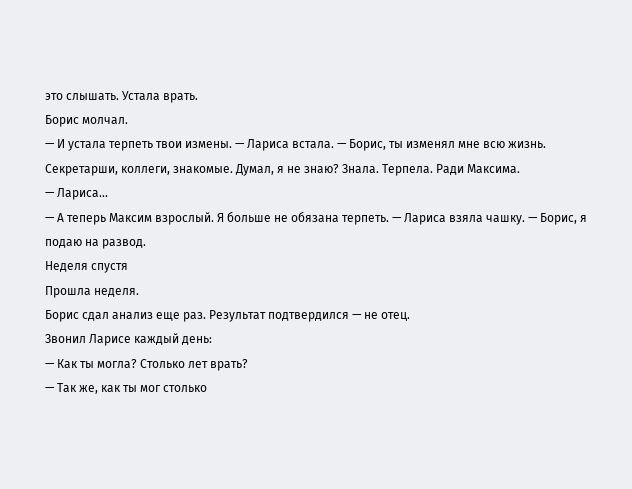это слышать. Устала врать.
Борис молчал.
— И устала терпеть твои измены. — Лариса встала. — Борис, ты изменял мне всю жизнь. Секретарши, коллеги, знакомые. Думал, я не знаю? Знала. Терпела. Ради Максима.
— Лариса...
— А теперь Максим взрослый. Я больше не обязана терпеть. — Лариса взяла чашку. — Борис, я подаю на развод.
Неделя спустя
Прошла неделя.
Борис сдал анализ еще раз. Результат подтвердился — не отец.
Звонил Ларисе каждый день:
— Как ты могла? Столько лет врать?
— Так же, как ты мог столько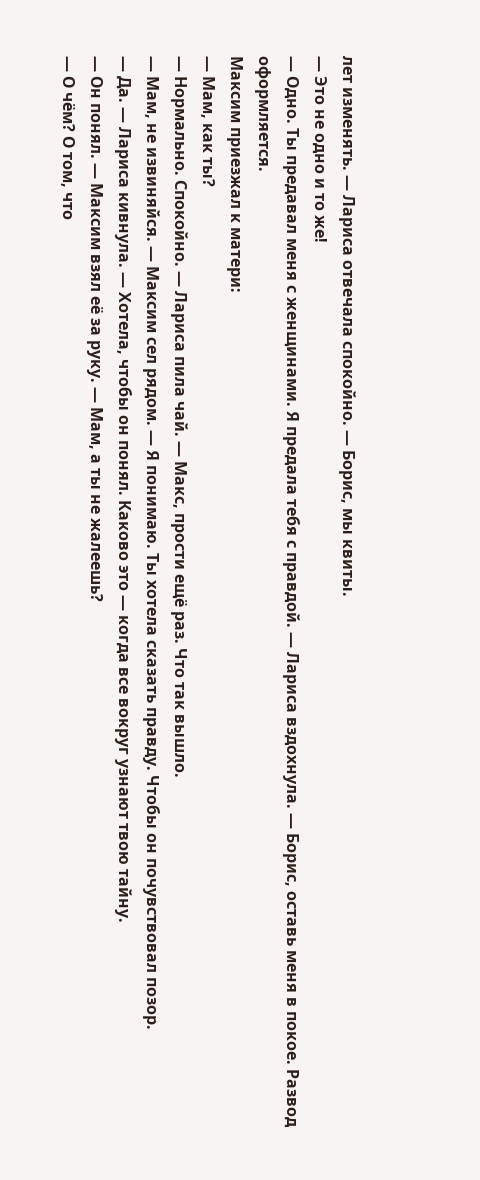лет изменять. — Лариса отвечала спокойно. — Борис, мы квиты.
— Это не одно и то же!
— Одно. Ты предавал меня с женщинами. Я предала тебя с правдой. — Лариса вздохнула. — Борис, оставь меня в покое. Развод оформляется.
Максим приезжал к матери:
— Мам, как ты?
— Нормально. Спокойно. — Лариса пила чай. — Макс, прости ещё раз. Что так вышло.
— Мам, не извиняйся. — Максим сел рядом. — Я понимаю. Ты хотела сказать правду. Чтобы он почувствовал позор.
— Да. — Лариса кивнула. — Хотела, чтобы он понял. Каково это — когда все вокруг узнают твою тайну.
— Он понял. — Максим взял её за руку. — Мам, а ты не жалеешь?
— О чём? О том, что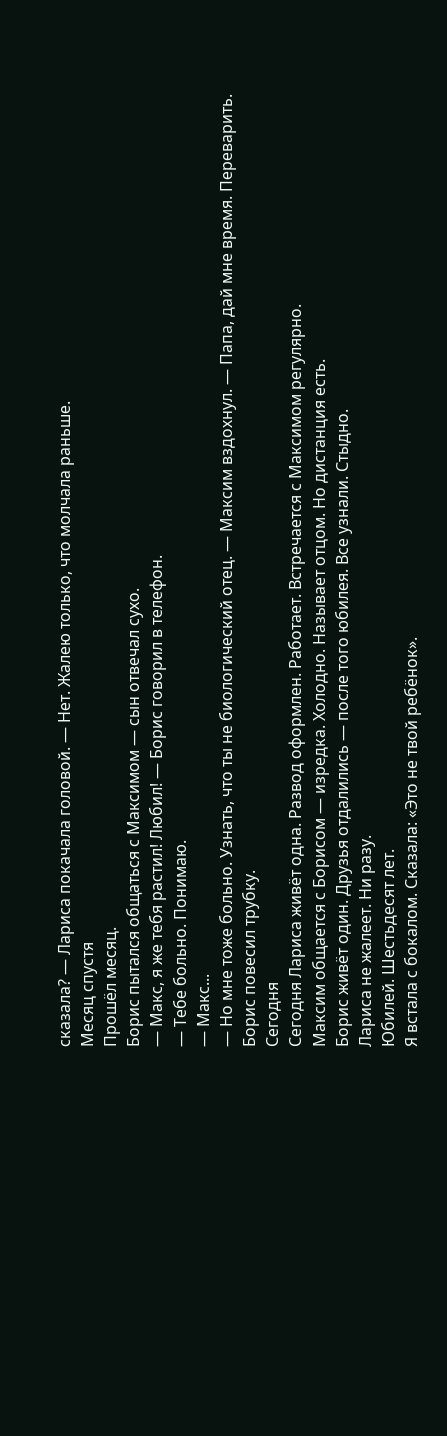сказала? — Лариса покачала головой. — Нет. Жалею только, что молчала раньше.
Месяц спустя
Прошёл месяц.
Борис пытался общаться с Максимом — сын отвечал сухо.
— Макс, я же тебя растил! Любил! — Борис говорил в телефон.
— Тебе больно. Понимаю.
— Макс...
— Но мне тоже больно. Узнать, что ты не биологический отец. — Максим вздохнул. — Папа, дай мне время. Переварить.
Борис повесил трубку.
Сегодня
Сегодня Лариса живёт одна. Развод оформлен. Работает. Встречается с Максимом регулярно.
Максим общается с Борисом — изредка. Холодно. Называет отцом. Но дистанция есть.
Борис живёт один. Друзья отдалились — после того юбилея. Все узнали. Стыдно.
Лариса не жалеет. Ни разу.
Юбилей. Шестьдесят лет.
Я встала с бокалом. Сказала: «Это не твой ребёнок».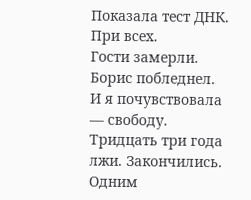Показала тест ДНК. При всех.
Гости замерли.
Борис побледнел.
И я почувствовала — свободу.
Тридцать три года лжи. Закончились.
Одним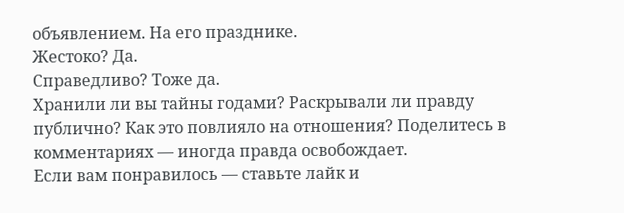объявлением. На его празднике.
Жестоко? Да.
Справедливо? Тоже да.
Хранили ли вы тайны годами? Раскрывали ли правду публично? Как это повлияло на отношения? Поделитесь в комментариях — иногда правда освобождает.
Если вам понравилось — ставьте лайк и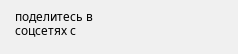поделитесь в соцсетях с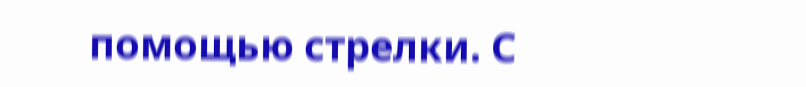помощью стрелки. С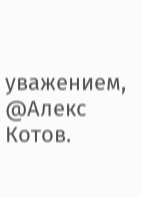уважением, @Алекс Котов.